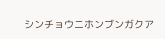シンチョウニホンブンガクア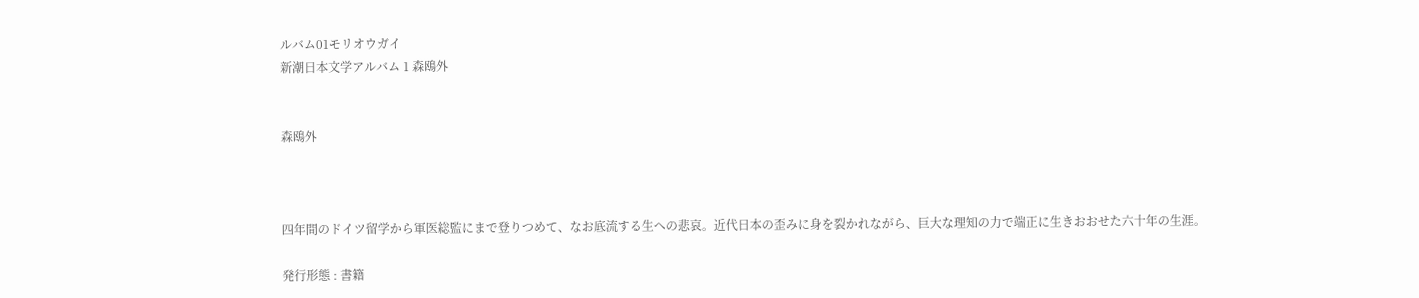ルバム01モリオウガイ
新潮日本文学アルバム 1 森鴎外


森鴎外



四年間のドイツ留学から軍医総監にまで登りつめて、なお底流する生への悲哀。近代日本の歪みに身を裂かれながら、巨大な理知の力で端正に生きおおせた六十年の生涯。

発行形態 : 書籍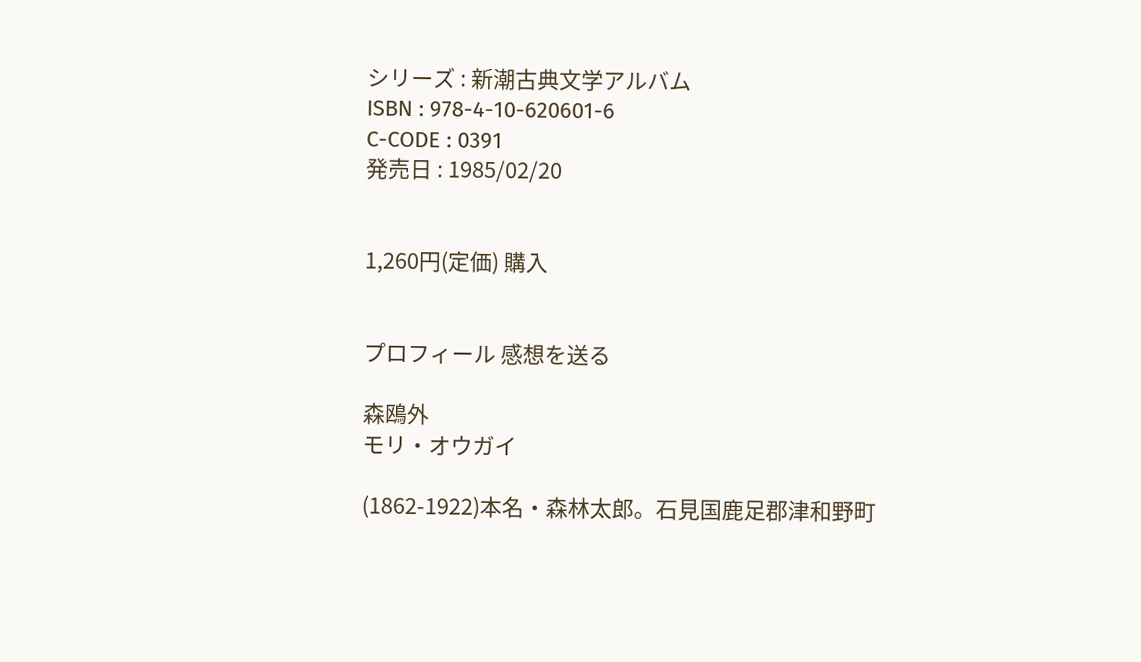シリーズ : 新潮古典文学アルバム
ISBN : 978-4-10-620601-6
C-CODE : 0391
発売日 : 1985/02/20


1,260円(定価) 購入


プロフィール 感想を送る

森鴎外
モリ・オウガイ

(1862-1922)本名・森林太郎。石見国鹿足郡津和野町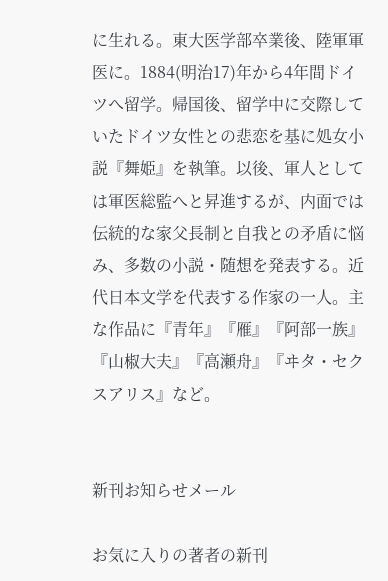に生れる。東大医学部卒業後、陸軍軍医に。1884(明治17)年から4年間ドイツへ留学。帰国後、留学中に交際していたドイツ女性との悲恋を基に処女小説『舞姫』を執筆。以後、軍人としては軍医総監へと昇進するが、内面では伝統的な家父長制と自我との矛盾に悩み、多数の小説・随想を発表する。近代日本文学を代表する作家の一人。主な作品に『青年』『雁』『阿部一族』『山椒大夫』『高瀬舟』『ヰタ・セクスアリス』など。


新刊お知らせメール

お気に入りの著者の新刊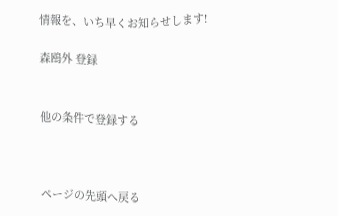情報を、いち早くお知らせします!

森鴎外 登録


他の条件で登録する



ページの先頭へ戻る